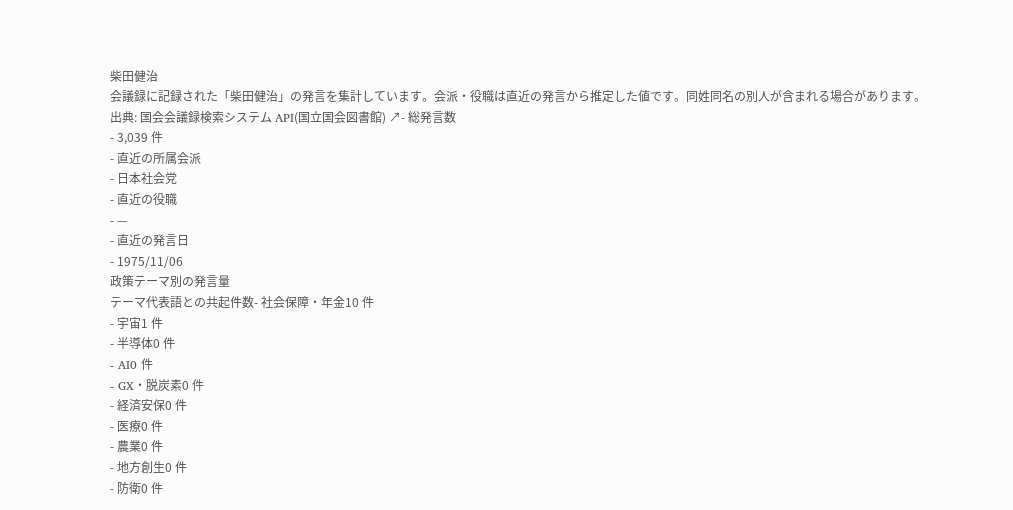柴田健治
会議録に記録された「柴田健治」の発言を集計しています。会派・役職は直近の発言から推定した値です。同姓同名の別人が含まれる場合があります。
出典: 国会会議録検索システム API(国立国会図書館) ↗- 総発言数
- 3,039 件
- 直近の所属会派
- 日本社会党
- 直近の役職
- —
- 直近の発言日
- 1975/11/06
政策テーマ別の発言量
テーマ代表語との共起件数- 社会保障・年金10 件
- 宇宙1 件
- 半導体0 件
- AI0 件
- GX・脱炭素0 件
- 経済安保0 件
- 医療0 件
- 農業0 件
- 地方創生0 件
- 防衛0 件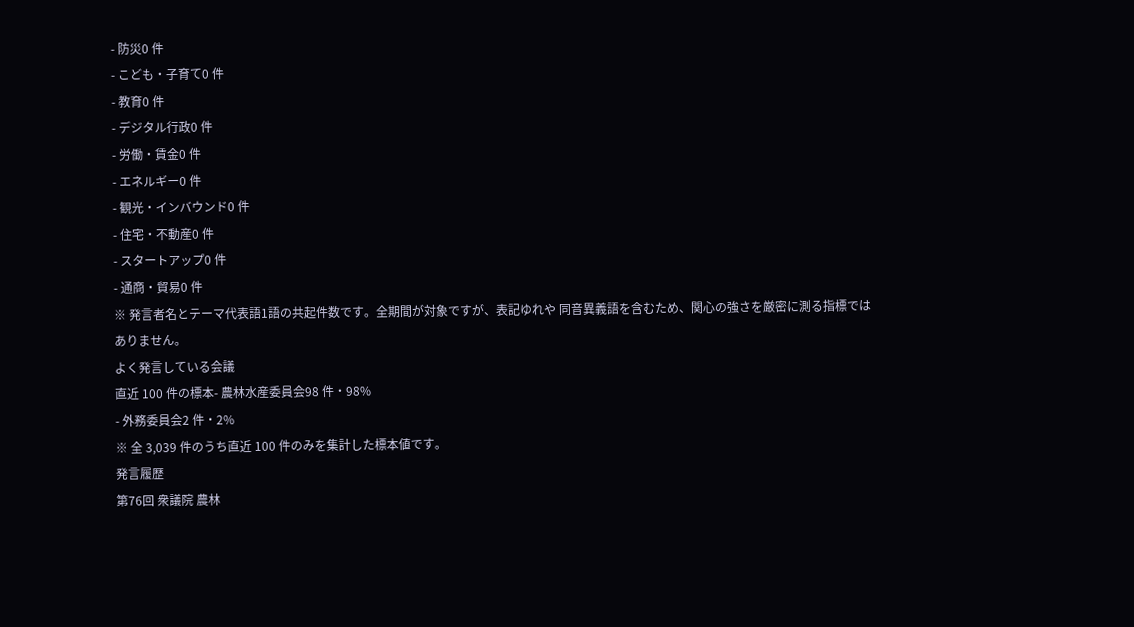- 防災0 件
- こども・子育て0 件
- 教育0 件
- デジタル行政0 件
- 労働・賃金0 件
- エネルギー0 件
- 観光・インバウンド0 件
- 住宅・不動産0 件
- スタートアップ0 件
- 通商・貿易0 件
※ 発言者名とテーマ代表語1語の共起件数です。全期間が対象ですが、表記ゆれや 同音異義語を含むため、関心の強さを厳密に測る指標ではありません。
よく発言している会議
直近 100 件の標本- 農林水産委員会98 件・98%
- 外務委員会2 件・2%
※ 全 3,039 件のうち直近 100 件のみを集計した標本値です。
発言履歴
第76回 衆議院 農林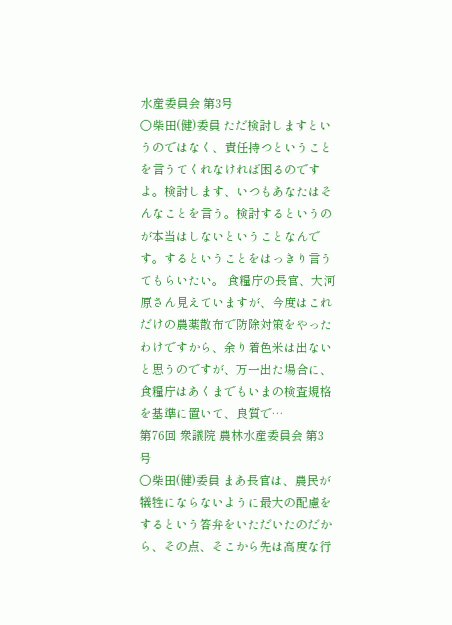水産委員会 第3号
○柴田(健)委員 ただ検討しますというのではなく、責任持つということを言うてくれなければ困るのですよ。検討します、いつもあなたはそんなことを言う。検討するというのが本当はしないということなんです。するということをはっきり言うてもらいたい。 食糧庁の長官、大河原さん見えていますが、今度はこれだけの農薬散布で防除対策をやったわけですから、余り着色米は出ないと思うのですが、万一出た場合に、食糧庁はあくまでもいまの検査規格を基準に置いて、良質で…
第76回 衆議院 農林水産委員会 第3号
○柴田(健)委員 まあ長官は、農民が犠牲にならないように最大の配慮をするという答弁をいただいたのだから、その点、そこから先は高度な行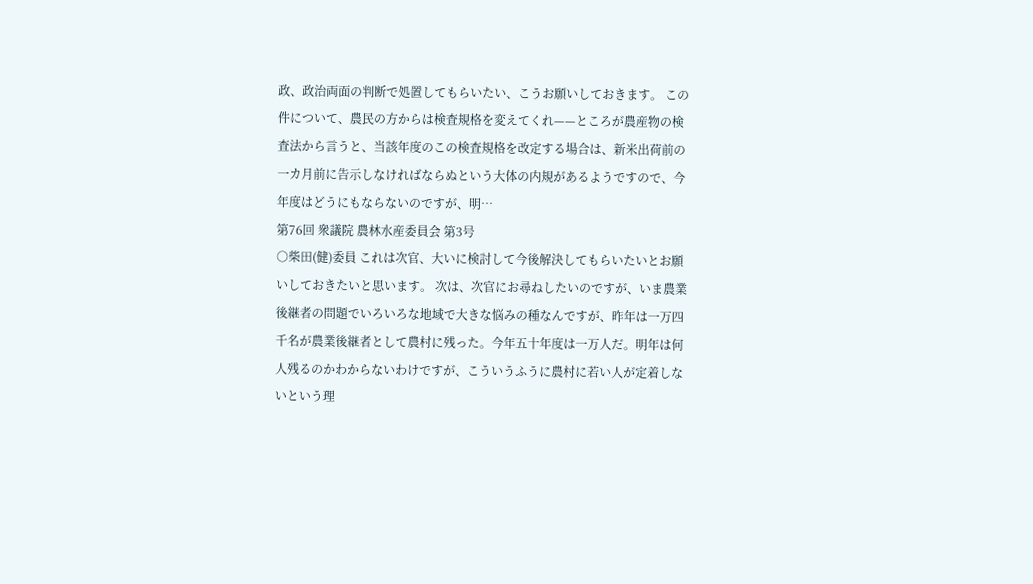政、政治両面の判断で処置してもらいたい、こうお願いしておきます。 この件について、農民の方からは検査規格を変えてくれ——ところが農産物の検査法から言うと、当該年度のこの検査規格を改定する場合は、新米出荷前の一カ月前に告示しなければならぬという大体の内規があるようですので、今年度はどうにもならないのですが、明…
第76回 衆議院 農林水産委員会 第3号
○柴田(健)委員 これは次官、大いに検討して今後解決してもらいたいとお願いしておきたいと思います。 次は、次官にお尋ねしたいのですが、いま農業後継者の問題でいろいろな地域で大きな悩みの種なんですが、昨年は一万四千名が農業後継者として農村に残った。今年五十年度は一万人だ。明年は何人残るのかわからないわけですが、こういうふうに農村に若い人が定着しないという理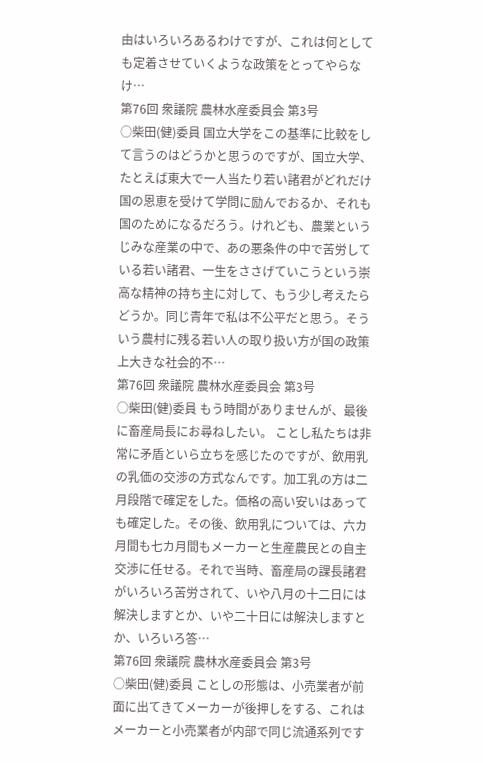由はいろいろあるわけですが、これは何としても定着させていくような政策をとってやらなけ…
第76回 衆議院 農林水産委員会 第3号
○柴田(健)委員 国立大学をこの基準に比較をして言うのはどうかと思うのですが、国立大学、たとえば東大で一人当たり若い諸君がどれだけ国の恩恵を受けて学問に励んでおるか、それも国のためになるだろう。けれども、農業というじみな産業の中で、あの悪条件の中で苦労している若い諸君、一生をささげていこうという崇高な精神の持ち主に対して、もう少し考えたらどうか。同じ青年で私は不公平だと思う。そういう農村に残る若い人の取り扱い方が国の政策上大きな社会的不…
第76回 衆議院 農林水産委員会 第3号
○柴田(健)委員 もう時間がありませんが、最後に畜産局長にお尋ねしたい。 ことし私たちは非常に矛盾といら立ちを感じたのですが、飲用乳の乳価の交渉の方式なんです。加工乳の方は二月段階で確定をした。価格の高い安いはあっても確定した。その後、飲用乳については、六カ月間も七カ月間もメーカーと生産農民との自主交渉に任せる。それで当時、畜産局の課長諸君がいろいろ苦労されて、いや八月の十二日には解決しますとか、いや二十日には解決しますとか、いろいろ答…
第76回 衆議院 農林水産委員会 第3号
○柴田(健)委員 ことしの形態は、小売業者が前面に出てきてメーカーが後押しをする、これはメーカーと小売業者が内部で同じ流通系列です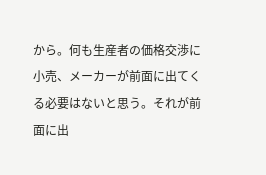から。何も生産者の価格交渉に小売、メーカーが前面に出てくる必要はないと思う。それが前面に出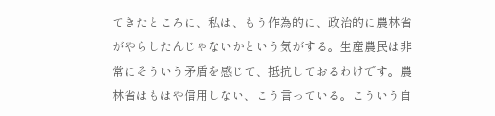てきたところに、私は、もう作為的に、政治的に農林省がやらしたんじゃないかという気がする。生産農民は非常にそういう矛盾を感じて、抵抗しておるわけです。農林省はもはや信用しない、こう言っている。こういう自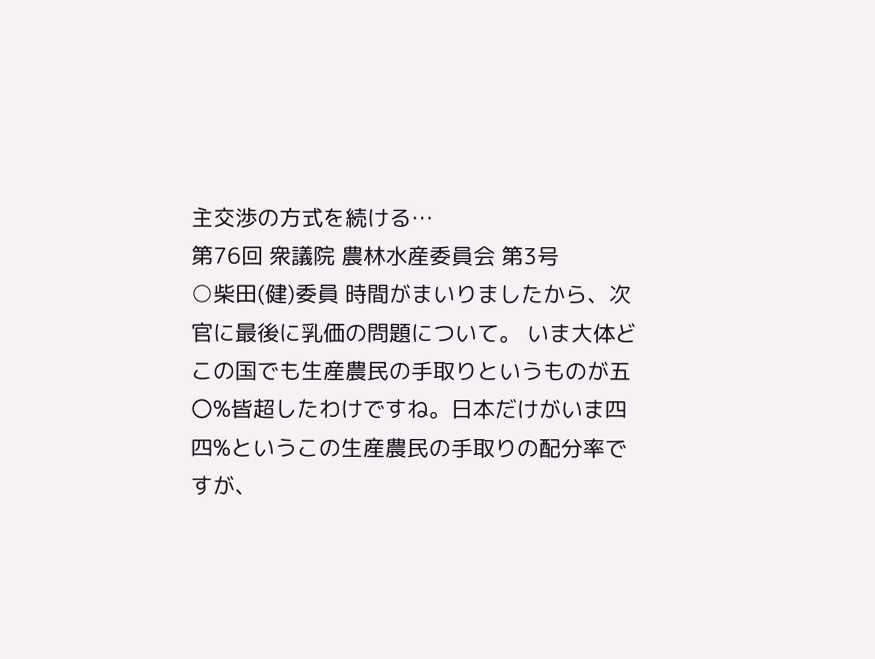主交渉の方式を続ける…
第76回 衆議院 農林水産委員会 第3号
○柴田(健)委員 時間がまいりましたから、次官に最後に乳価の問題について。 いま大体どこの国でも生産農民の手取りというものが五〇%皆超したわけですね。日本だけがいま四四%というこの生産農民の手取りの配分率ですが、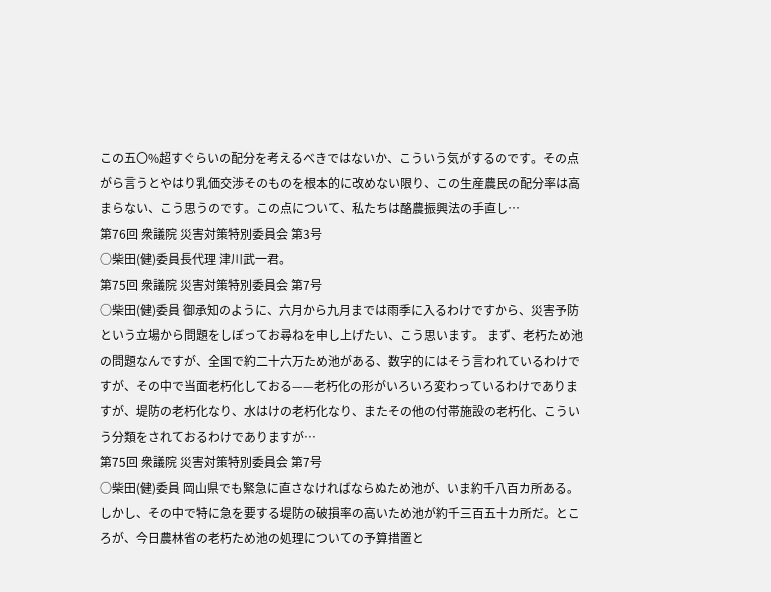この五〇%超すぐらいの配分を考えるべきではないか、こういう気がするのです。その点がら言うとやはり乳価交渉そのものを根本的に改めない限り、この生産農民の配分率は高まらない、こう思うのです。この点について、私たちは酪農振興法の手直し…
第76回 衆議院 災害対策特別委員会 第3号
○柴田(健)委員長代理 津川武一君。
第75回 衆議院 災害対策特別委員会 第7号
○柴田(健)委員 御承知のように、六月から九月までは雨季に入るわけですから、災害予防という立場から問題をしぼってお尋ねを申し上げたい、こう思います。 まず、老朽ため池の問題なんですが、全国で約二十六万ため池がある、数字的にはそう言われているわけですが、その中で当面老朽化しておる——老朽化の形がいろいろ変わっているわけでありますが、堤防の老朽化なり、水はけの老朽化なり、またその他の付帯施設の老朽化、こういう分類をされておるわけでありますが…
第75回 衆議院 災害対策特別委員会 第7号
○柴田(健)委員 岡山県でも緊急に直さなければならぬため池が、いま約千八百カ所ある。しかし、その中で特に急を要する堤防の破損率の高いため池が約千三百五十カ所だ。ところが、今日農林省の老朽ため池の処理についての予算措置と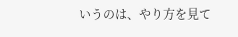いうのは、やり方を見て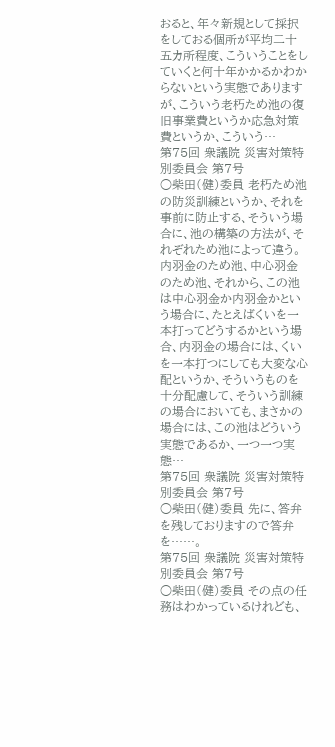おると、年々新規として採択をしておる個所が平均二十五カ所程度、こういうことをしていくと何十年かかるかわからないという実態でありますが、こういう老朽ため池の復旧事業費というか応急対策費というか、こういう…
第75回 衆議院 災害対策特別委員会 第7号
○柴田(健)委員 老朽ため池の防災訓練というか、それを事前に防止する、そういう場合に、池の構築の方法が、それぞれため池によって違う。内羽金のため池、中心羽金のため池、それから、この池は中心羽金か内羽金かという場合に、たとえばくいを一本打ってどうするかという場合、内羽金の場合には、くいを一本打つにしても大変な心配というか、そういうものを十分配慮して、そういう訓練の場合においても、まさかの場合には、この池はどういう実態であるか、一つ一つ実態…
第75回 衆議院 災害対策特別委員会 第7号
○柴田(健)委員 先に、答弁を残しておりますので答弁を……。
第75回 衆議院 災害対策特別委員会 第7号
○柴田(健)委員 その点の任務はわかっているけれども、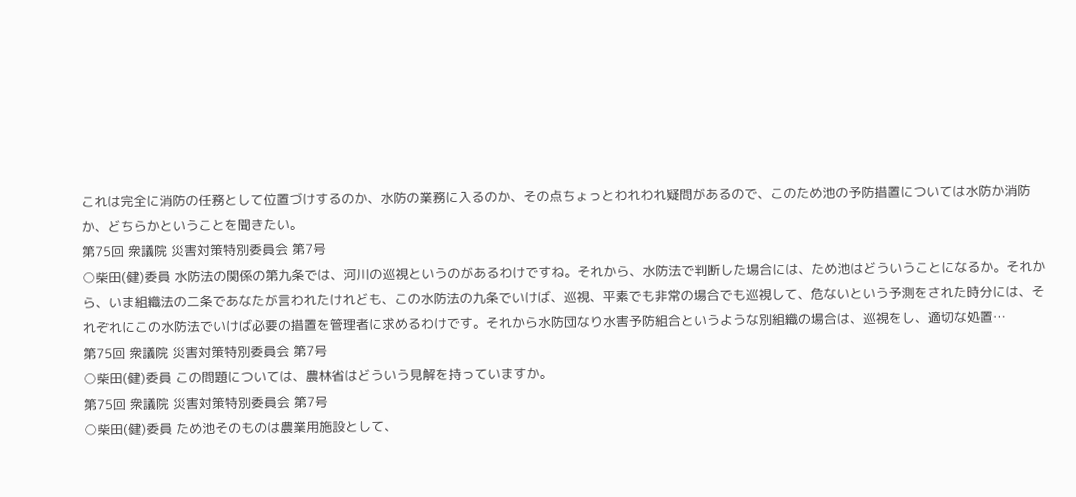これは完全に消防の任務として位置づけするのか、水防の業務に入るのか、その点ちょっとわれわれ疑問があるので、このため池の予防措置については水防か消防か、どちらかということを聞きたい。
第75回 衆議院 災害対策特別委員会 第7号
○柴田(健)委員 水防法の関係の第九条では、河川の巡視というのがあるわけですね。それから、水防法で判断した場合には、ため池はどういうことになるか。それから、いま組織法の二条であなたが言われたけれども、この水防法の九条でいけば、巡視、平素でも非常の場合でも巡視して、危ないという予測をされた時分には、それぞれにこの水防法でいけば必要の措置を管理者に求めるわけです。それから水防団なり水害予防組合というような別組織の場合は、巡視をし、適切な処置…
第75回 衆議院 災害対策特別委員会 第7号
○柴田(健)委員 この問題については、農林省はどういう見解を持っていますか。
第75回 衆議院 災害対策特別委員会 第7号
○柴田(健)委員 ため池そのものは農業用施設として、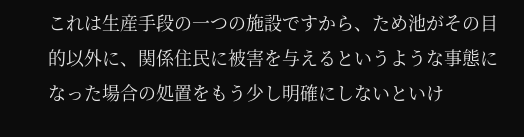これは生産手段の一つの施設ですから、ため池がその目的以外に、関係住民に被害を与えるというような事態になった場合の処置をもう少し明確にしないといけ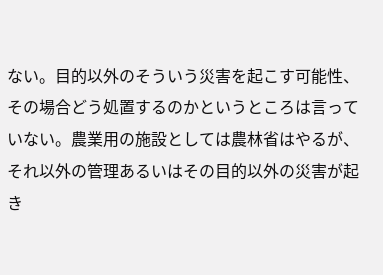ない。目的以外のそういう災害を起こす可能性、その場合どう処置するのかというところは言っていない。農業用の施設としては農林省はやるが、それ以外の管理あるいはその目的以外の災害が起き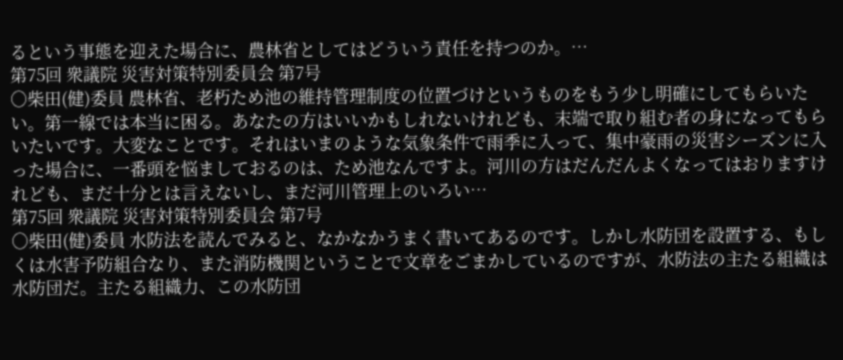るという事態を迎えた場合に、農林省としてはどういう責任を持つのか。…
第75回 衆議院 災害対策特別委員会 第7号
○柴田(健)委員 農林省、老朽ため池の維持管理制度の位置づけというものをもう少し明確にしてもらいたい。第一線では本当に困る。あなたの方はいいかもしれないけれども、末端で取り組む者の身になってもらいたいです。大変なことです。それはいまのような気象条件で雨季に入って、集中豪雨の災害シーズンに入った場合に、一番頭を悩ましておるのは、ため池なんですよ。河川の方はだんだんよくなってはおりますけれども、まだ十分とは言えないし、まだ河川管理上のいろい…
第75回 衆議院 災害対策特別委員会 第7号
○柴田(健)委員 水防法を読んでみると、なかなかうまく書いてあるのです。しかし水防団を設置する、もしくは水害予防組合なり、また消防機関ということで文章をごまかしているのですが、水防法の主たる組織は水防団だ。主たる組織力、この水防団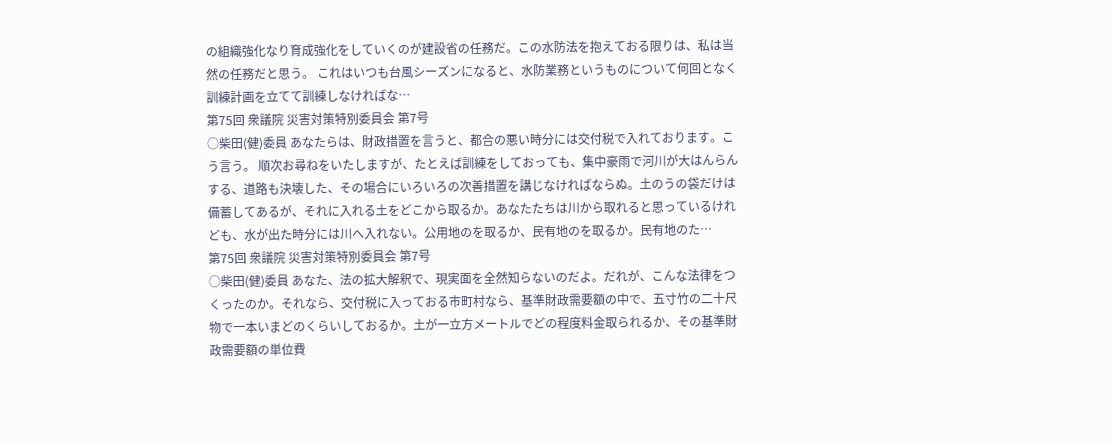の組織強化なり育成強化をしていくのが建設省の任務だ。この水防法を抱えておる限りは、私は当然の任務だと思う。 これはいつも台風シーズンになると、水防業務というものについて何回となく訓練計画を立てて訓練しなければな…
第75回 衆議院 災害対策特別委員会 第7号
○柴田(健)委員 あなたらは、財政措置を言うと、都合の悪い時分には交付税で入れております。こう言う。 順次お尋ねをいたしますが、たとえば訓練をしておっても、集中豪雨で河川が大はんらんする、道路も決壊した、その場合にいろいろの次善措置を講じなければならぬ。土のうの袋だけは備蓄してあるが、それに入れる土をどこから取るか。あなたたちは川から取れると思っているけれども、水が出た時分には川へ入れない。公用地のを取るか、民有地のを取るか。民有地のた…
第75回 衆議院 災害対策特別委員会 第7号
○柴田(健)委員 あなた、法の拡大解釈で、現実面を全然知らないのだよ。だれが、こんな法律をつくったのか。それなら、交付税に入っておる市町村なら、基準財政需要額の中で、五寸竹の二十尺物で一本いまどのくらいしておるか。土が一立方メートルでどの程度料金取られるか、その基準財政需要額の単位費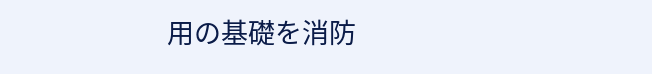用の基礎を消防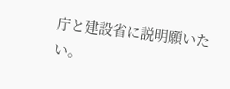庁と建設省に説明願いたい。